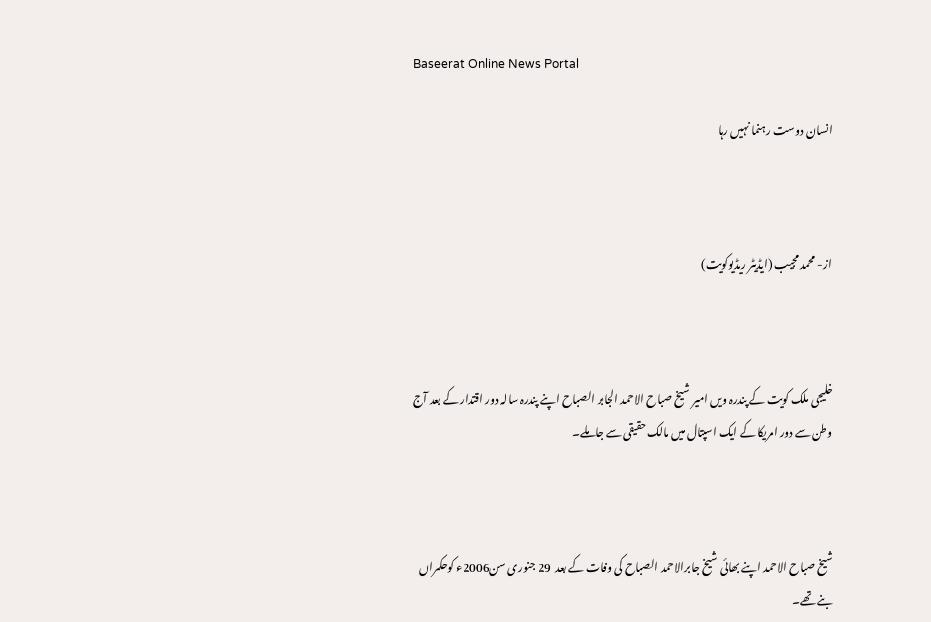Baseerat Online News Portal

انسان دوست رہنما نہیں رہا



از- محمد مجيب (ایڈیٹر ریڈیوکویت)



خلیجی ملک کویت کے پندرہ ویں امیر شیخ صباح الاحمد الجابر الصباح اپنے پندرہ سالہ دور اقتدار کے بعد آج وطن سے دور امریکا کے ایک اسپتال میں مالک حقیقی سے جاملے۔



شیخ صباح الاحمد اپنے بھائی شیخ جابرالاحمد الصباح کی وفات کے بعد  29 جنوری سن2006ء کوحکمراں بنے تھے۔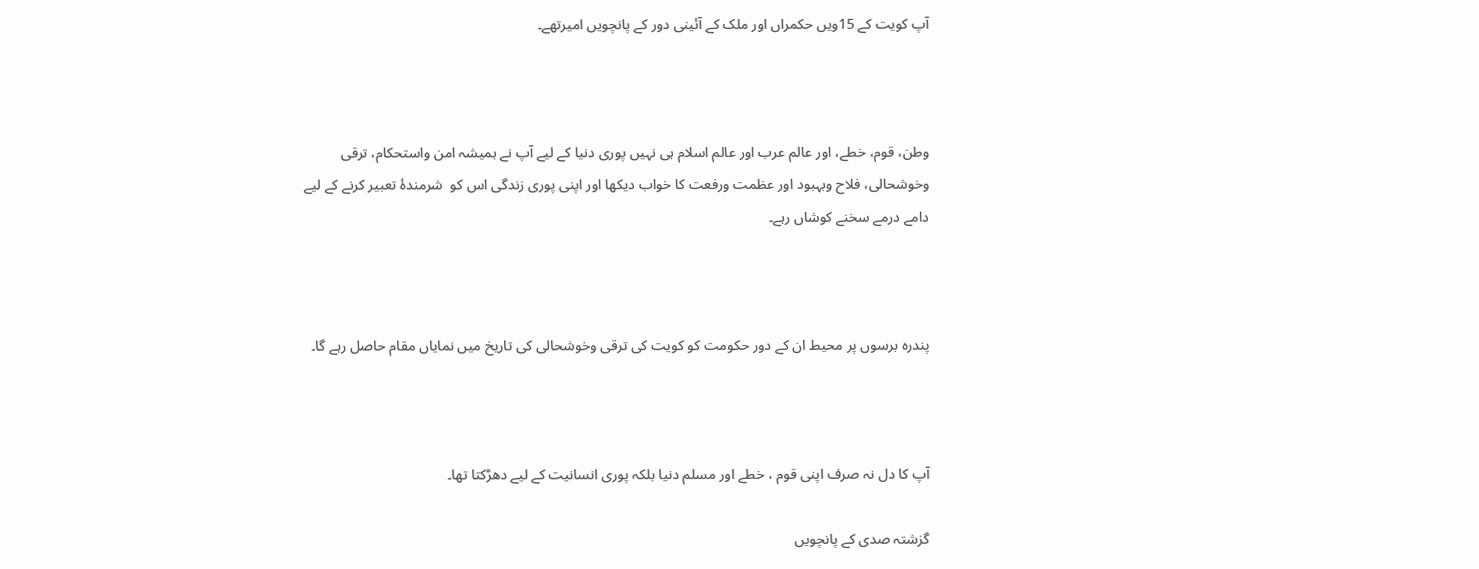آپ کویت کے 15ویں حکمراں اور ملک کے آئینی دور کے پانچویں امیرتھے۔



وطن، قوم، خطے، اور عالم عرب اور عالم اسلام ہی نہیں پوری دنیا کے لیے آپ نے ہمیشہ امن واستحکام، ترقی وخوشحالی، فلاح وبہبود اور عظمت ورفعت کا خواب دیکھا اور اپنی پوری زندگی اس کو  شرمندۂ تعبیر کرنے کے لیے دامے درمے سخنے کوشاں رہے۔



پندرہ برسوں پر محیط ان کے دور حکومت کو کویت کی ترقی وخوشحالی کی تاریخ میں نمایاں مقام حاصل رہے گا۔



آپ کا دل نہ صرف اپنی قوم ، خطے اور مسلم دنیا بلکہ پوری انسانیت کے لیے دھڑکتا تھا۔

گزشتہ صدی کے پانچویں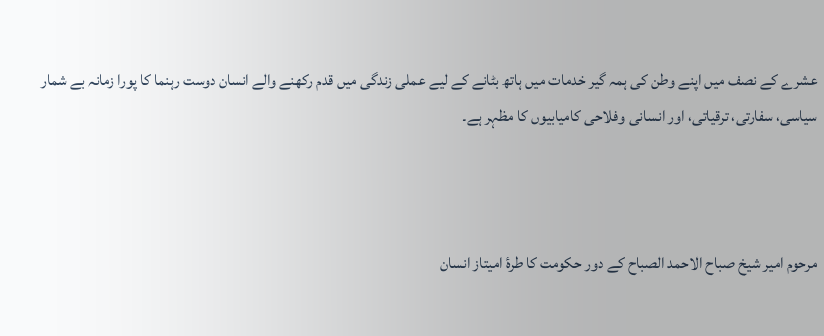عشرے کے نصف میں اپنے وطن کی ہمہ گير خدمات میں ہاتھ بٹانے کے لیے عملی زندگی میں قدم رکھنے والے انسان دوست رہنما کا پورا زمانہ بے شمار سیاسی، سفارتی، ترقیاتی، اور انسانی وفلاحی کامیابیوں کا مظہر ہے۔



مرحوم امیر شیخ صباح الاحمد الصباح کے دور حکومت کا طرۂ امیتاز انسان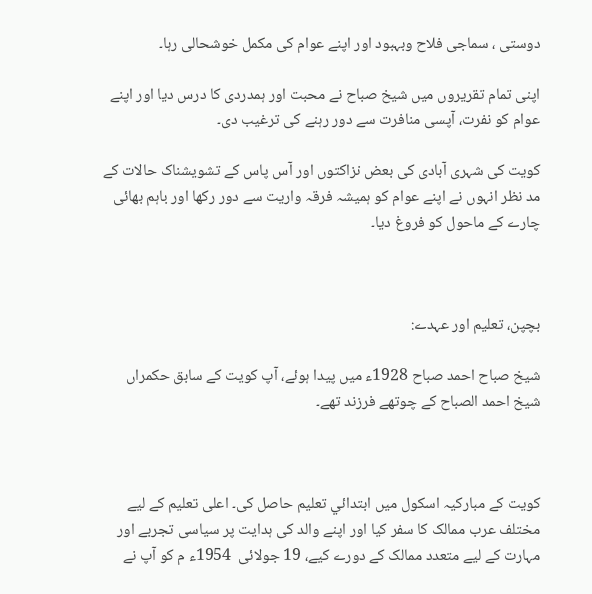دوستی ، سماجی فلاح وبہبود اور اپنے عوام کی مکمل خوشحالی رہا۔

اپنی تمام تقریروں میں شیخ صباح نے محبت اور ہمدردی کا درس دیا اور اپنے عوام کو نفرت، آپسی منافرت سے دور رہنے کی ترغیب دی۔

کویت کی شہری آبادی کی بعض نزاکتوں اور آس پاس کے تشویشناک حالات کے مد نظر انہوں نے اپنے عوام کو ہمیشہ فرقہ واریت سے دور رکھا اور باہم بھائی چارے کے ماحول کو فروغ دیا۔



بچپن، تعلیم اور عہدے:

شیخ صباح احمد صباح 1928ء میں پیدا ہوئے، آپ کویت کے سابق حکمراں شیخ احمد الصباح کے چوتھے فرزند تھے۔



کویت کے مبارکیہ اسکول میں ابتدائي تعلیم حاصل کی۔ اعلی تعلیم کے لیے مختلف عرب ممالک کا سفر کیا اور اپنے والد کی ہدایت پر سیاسی تجربے اور مہارت کے لیے متعدد ممالک کے دورے کیے، 19 جولائی  1954ء م کو آپ نے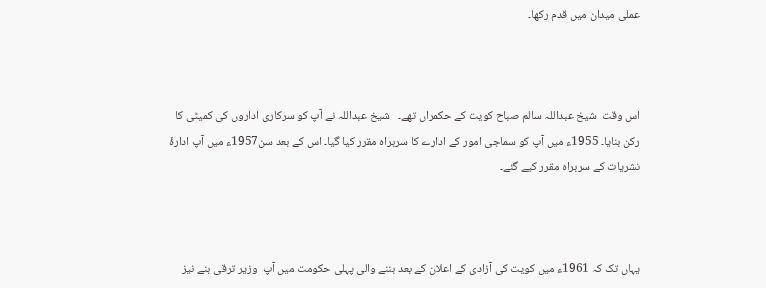عملی میدان میں قدم رکھا۔



اس وقت  شیخ عبداللہ سالم صباح کویت کے حکمراں تھے۔   شیخ عبداللہ نے آپ کو سرکاری اداروں کی کمیٹی کا رکن بنایا۔ 1955ء میں آپ کو سماجی امور کے ادارے کا سربراہ مقرر کیا گيا۔ اس کے بعد سن1957ء میں آپ ادارۂ نشریات کے سربراہ مقرر کیے گئے۔



یہاں تک کہ 1961ء میں کویت کی آزادی کے اعلان کے بعد بننے والی پہلی حکومت میں آپ  وزیر ترقی بنے نیز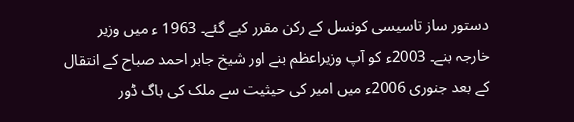دستور ساز تاسیسی کونسل کے رکن مقرر کیے گئے۔ 1963 ء میں وزیر خارجہ بنے۔ 2003ء کو آپ وزیراعظم بنے اور شیخ جابر احمد صباح کے انتقال کے بعد جنوری 2006ء میں امیر کی حیثیت سے ملک کی باگ ڈور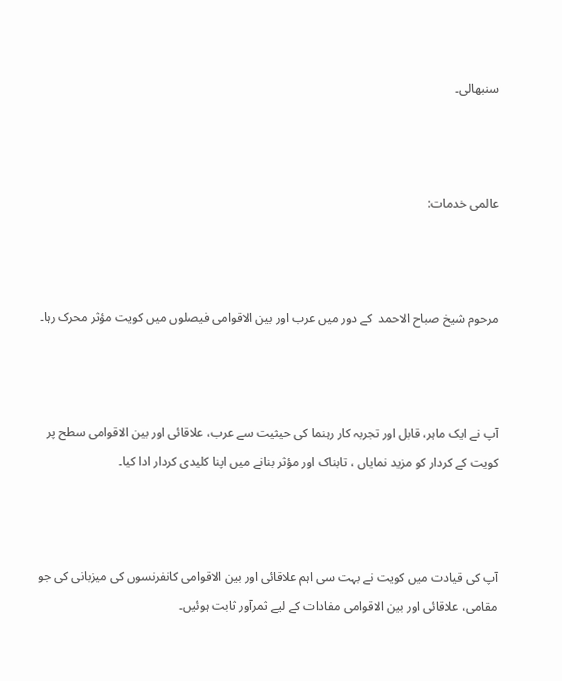سنبھالی۔



عالمی خدمات:



مرحوم شیخ صباح الاحمد  کے دور میں عرب اور بین الاقوامی فیصلوں میں کویت مؤثر محرک رہا۔



آپ نے ایک ماہر، قابل اور تجربہ کار رہنما کی حیثیت سے عرب، علاقائی اور بین الاقوامی سطح پر کویت کے کردار کو مزید نمایاں ، تابناک اور مؤثر بنانے میں اپنا کلیدی کردار ادا کیا۔



آپ کی قیادت میں کویت نے بہت سی اہم علاقائی اور بین الاقوامی کانفرنسوں کی میزبانی کی جو مقامی، علاقائی اور بین الاقوامی مفادات کے لیے ثمرآور ثابت ہوئیں۔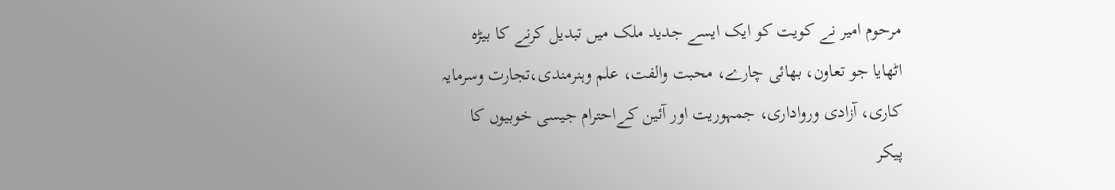مرحوم امیر نے کویت کو ایک ایسے جدید ملک میں تبدیل کرنے کا بیڑہ اٹھایا جو تعاون، بھائی چارے، محبت والفت، علم وہنرمندی،تجارت وسرمایہ کاری، آزادی ورواداری، جمہوریت اور آئین کےاحترام جیسی خوبیوں کا پیکر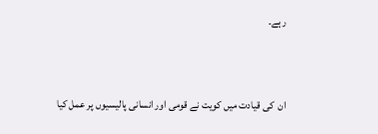رہے۔



ان  کی قیادت میں کویت نے قومی اور انسانی پالیسیوں پر عمل کیا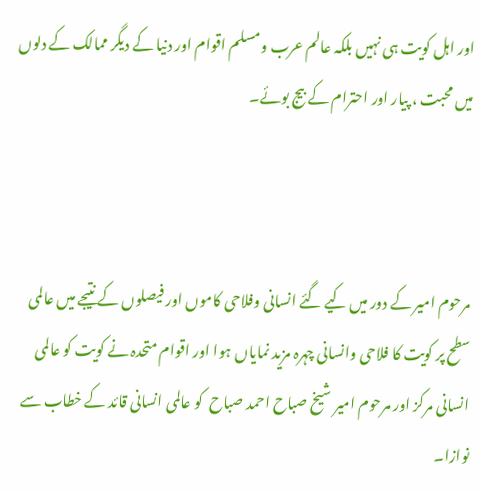اور اہل کویت ہی نہیں بلکہ عالم عرب ومسلم اقوام اور دنیا کے دیگر ممالک کے دلوں میں محبت ، پیار اور احترام کے بیج بوئے۔



مرحوم امیر کے دور میں کیے گئے انسانی وفلاحی کاموں اور فیصلوں کے نتیجے میں عالمی سطح پر کویت کا فلاحی وانسانی چہرہ مزید نمایاں ہوا اور اقوام متحدہ نے کویت کو عالمی انسانی مرکز اور مرحوم امیر شیخ صباح احمد صباح  کو عالمی انسانی قائد کے خطاب سے نوازا۔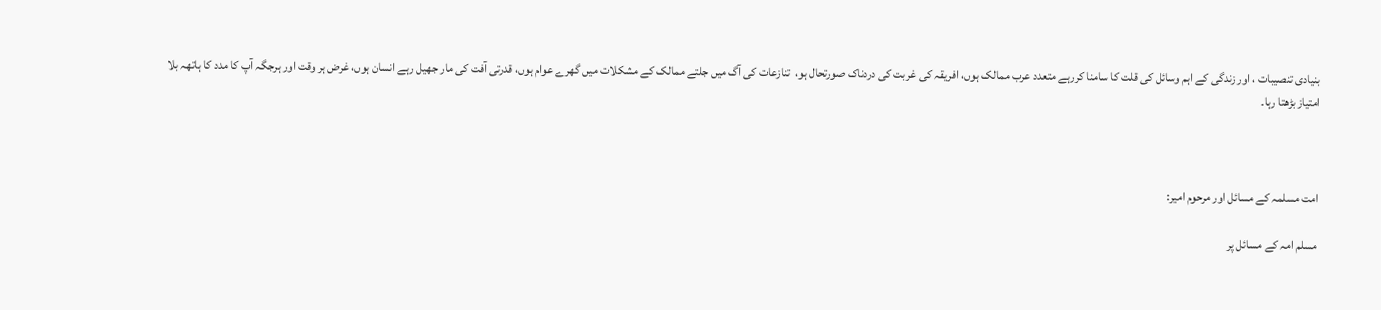بنیادی تنصیبات ، اور زندگی کے اہم وسائل کی قلت کا سامنا کررہے متعدد عرب ممالک ہوں، افریقہ کی غربت کی دردناک صورتحال ہو،  تنازعات کی آگ میں جلتے ممالک کے مشکلات میں گھرے عوام ہوں، قدرتی آفت کی مار جھیل رہے انسان ہوں، غرض ہر وقت اور ہرجگہ آپ کا مدد کا ہاتھہ بلا امتیاز بڑھتا رہا۔



امت مسلمہ کے مسائل اور مرحوم امیر:

مسلم امہ کے مسائل پر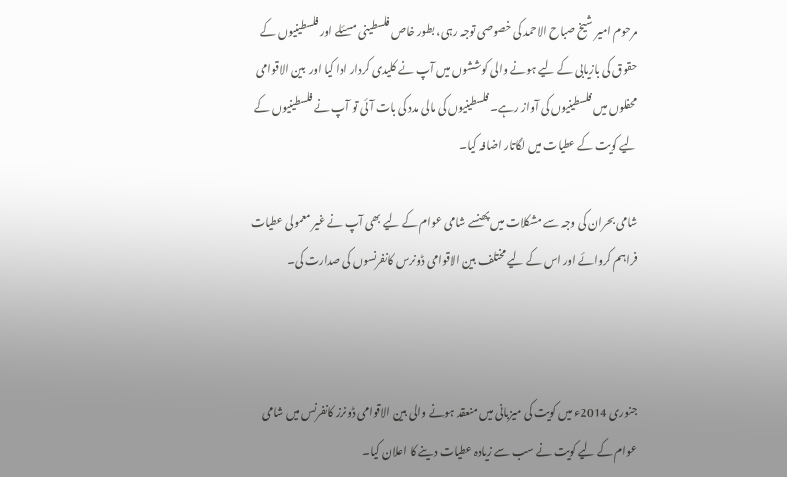مرحوم امير شیخ صباح الاحمد کی خصوصی توجہ رہی، بطور خاص فلسطینی مسئلے اور فلسطینیوں کے حقوق کی بازیابی کے لیے ہونے والی کوششوں میں آپ نے کلیدی کردار ادا کیا اور  بین الاقوامی محفلوں میں فلسطینیوں کی آواز رہے۔ فلسطینیوں کی مالی مدد کی بات آئی تو آپ نے فلسطینیوں کے لیے کویت کے عطیات میں لگاتار اضافہ کیا۔

شامی بحران کی وجہ سے مشکلات میں پھنسے شامی عوام کے لیے بھی آپ نے غیر معمولی عطیات فراہم کروائے اور اس کے لیے مختلف بین الاقوامی ڈونرس کانفرنسوں کی صدارت کی۔



جنوری 2014ء میں کویت کی میزبانی میں منعقد ہونے والی بین الاقوامی ڈونرز کانفرنس میں شامی عوام کے لیے کویت نے سب سے زیادہ عطیات دینے کا اعلان کیا۔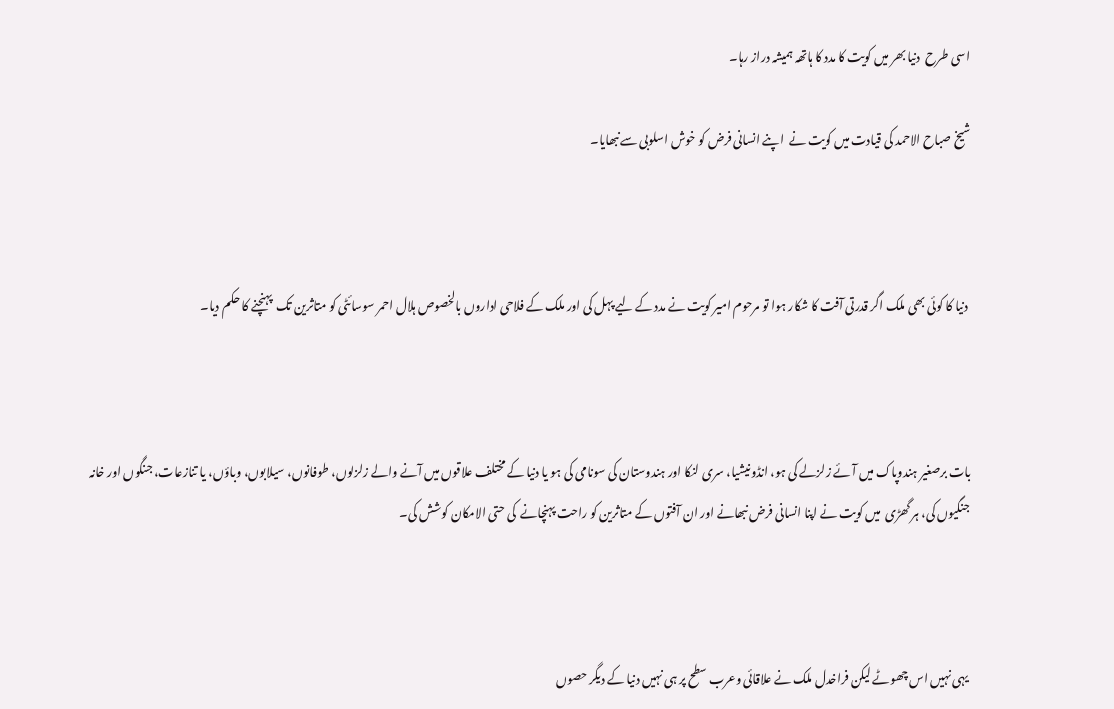اسی طرح  دنیا بھر میں کویت کا مدد کا ہاتھہ ہمیشہ دراز رہا۔

شیخ صباح الاحمد کی قیادت میں کویت نے  اپنے انسانی فرض کو خوش اسلوبی سے نبھایا۔



 دنیا کا کوئی بھی ملک اگر قدرتی آفت کا شکار ہوا تو مرحوم امیر کویت نے مدد کے لیے پہل کی اور ملک کے فلاحی اداروں بالخصوص ہلال احمر سوسائٹی کو متاثرین تک  پہنچنے کا حکم دیا۔



بات برصغیر ہندوپاک میں آئے زلزلے کی ہو، انڈونیشیا، سری لنکا اور ہندوستان کی سونامی کی ہو یا دنیا کے مختلف علاقوں میں آنے والے زلزلوں، طوفانوں، سیلابوں، وباؤں، یا تنازعات، جنگوں اور خانہ جنگیوں کی، ہر گھڑی  میں کویت نے اپنا انسانی فرض نبھانے اور ان آفتوں کے متاثرین کو راحت پہنچانے  کی حتی الامکان کوشش کی۔



 یہی نہیں اس چھوٹے لیکن فراخدل ملک نے علاقائی وعرب سطح پر ہی نہیں دنیا کے دیگر حصوں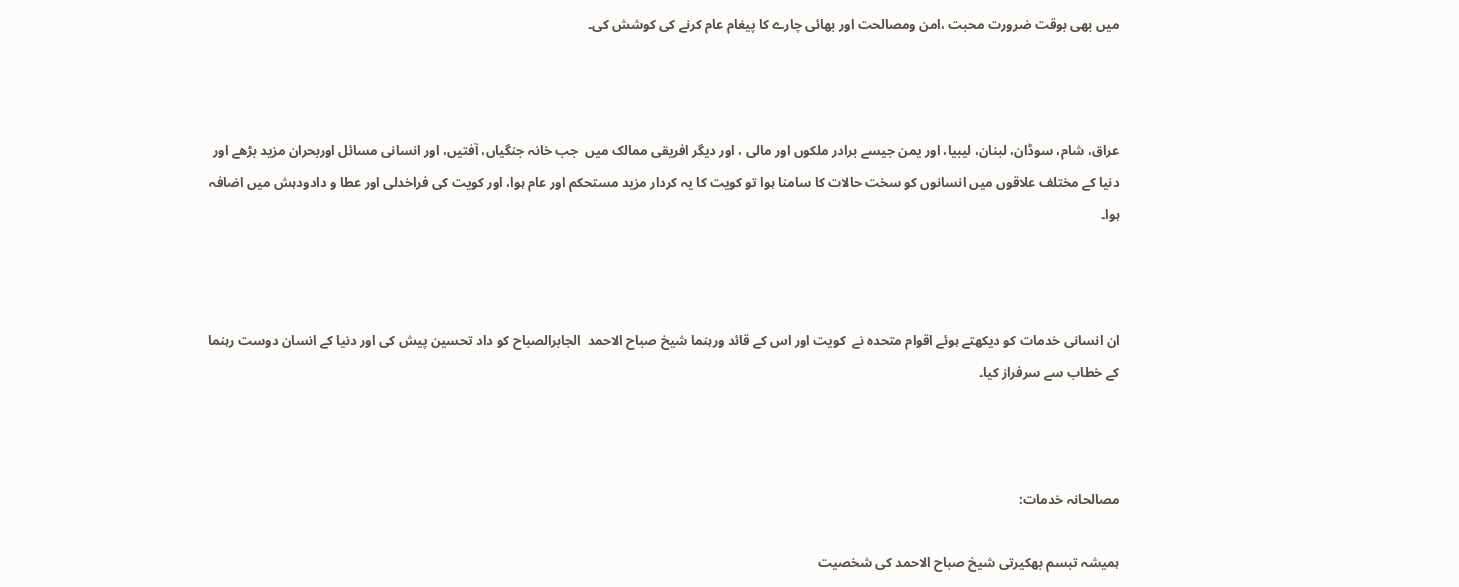میں بھی بوقت ضرورت محبت ،امن ومصالحت اور بھائی چارے کا پیغام عام کرنے کی کوشش کی۔



عراق، شام، سوڈان، لبنان، لیبیا، اور یمن جیسے برادر ملکوں اور مالی ، اور دیگر افریقی ممالک میں  جب خانہ جنگیاں، آفتیں، اور انسانی مسائل اوربحران مزید بڑھے اور دنیا کے مختلف علاقوں میں انسانوں کو سخت حالات کا سامنا ہوا تو کویت کا یہ کردار مزید مستحکم اور عام ہوا، اور کویت کی فراخدلی اور عطا و دادودہش میں اضافہ ہوا۔



ان انسانی خدمات کو دیکھتے ہوئے اقوام متحدہ نے  کویت اور اس کے قائد ورہنما شیخ صباح الاحمد  الجابرالصباح کو داد تحسین پیش کی اور دنیا کے انسان دوست رہنما کے خطاب سے سرفراز کیا۔



مصالحانہ خدمات:

ہمیشہ تبسم بھکیرتی شیخ صباح الاحمد کی شخصیت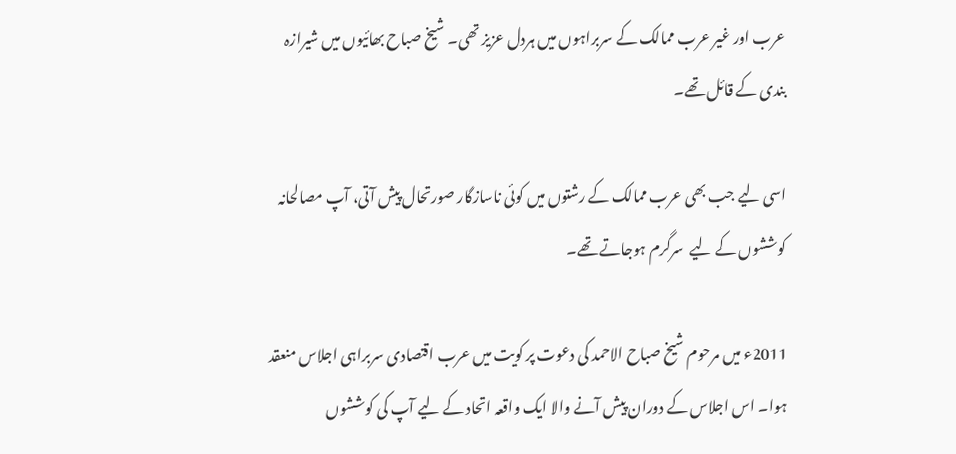عرب اور غیر عرب ممالک کے سربراہوں میں ہردل عزیز تھی۔ شیخ صباح بھائیوں میں شیرازہ بندی کے قائل تھے۔

اسی لیے جب بھی عرب ممالک کے رشتوں میں کوئی ناسازگار صورتحال پیش آتی، آپ مصالحانہ کوششوں کے لیے  سرگرم ہوجاتے تھے۔

2011ء میں مرحوم شیخ صباح الاحمد کی دعوت پر کویت میں عرب اقتصادی سربراہی اجلاس منعقد ہوا۔ اس اجلاس کے دوران پیش آنے والا ایک واقعہ اتحاد کے لیے آپ کی کوششوں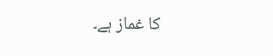کا غماز ہے۔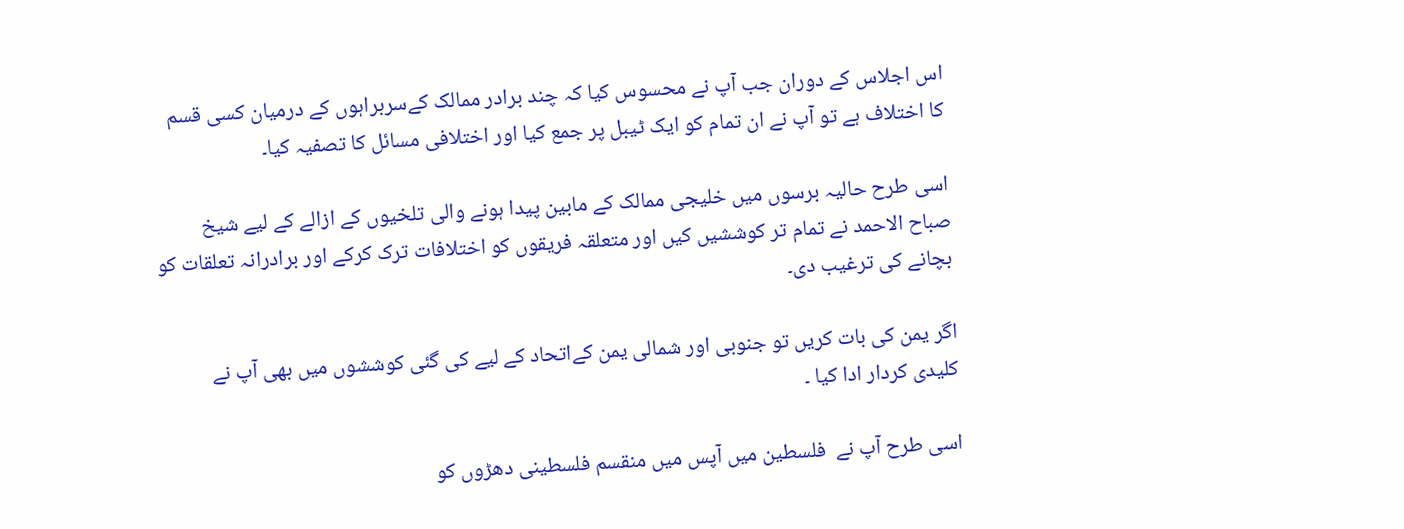اس اجلاس کے دوران جب آپ نے محسوس کیا کہ چند برادر ممالک کےسربراہوں کے درمیان کسی قسم کا اختلاف ہے تو آپ نے ان تمام کو ایک ٹیبل پر جمع کیا اور اختلافی مسائل کا تصفیہ کیا۔

اسی طرح حالیہ برسوں میں خلیجی ممالک کے مابین پیدا ہونے والی تلخیوں کے ازالے کے لیے شیخ صباح الاحمد نے تمام تر کوششیں کیں اور متعلقہ فریقوں کو اختلافات ترک کرکے اور برادرانہ تعلقات کو بچانے کی ترغیب دی۔

اگر یمن کی بات کریں تو جنوبی اور شمالی یمن کےاتحاد کے لیے کی گئی کوششوں میں بھی آپ نے کلیدی کردار ادا کیا ۔

اسی طرح آپ نے  فلسطین میں آپس میں منقسم فلسطینی دھڑوں کو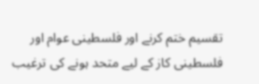تقسیم ختم کرنے اور فلسطینی عوام اور فلسطینی کاز کے لیے متحد ہونے کی ترغیب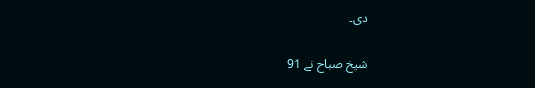دی۔

شیخ صباح نے 91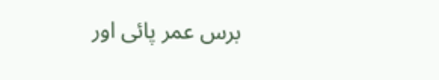برس عمر پائی اور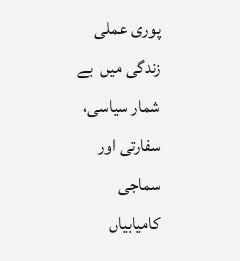پوری عملی زندگی میں  بے شمار سیاسی، سفارتی اور سماجی کامیابیاں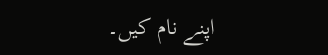اپنے نام کیں۔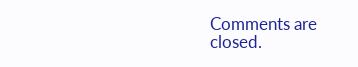Comments are closed.